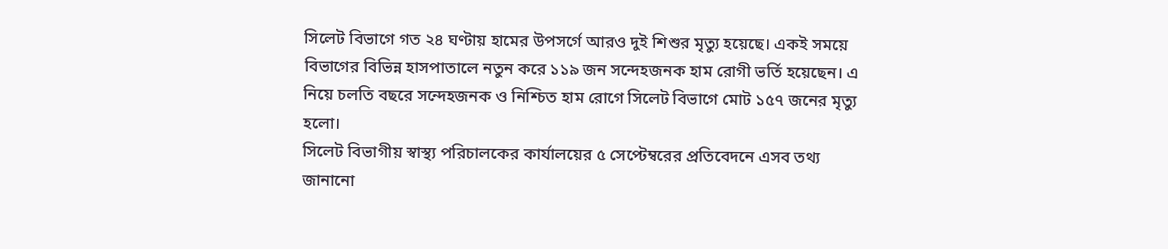সিলেট বিভাগে গত ২৪ ঘণ্টায় হামের উপসর্গে আরও দুই শিশুর মৃত্যু হয়েছে। একই সময়ে বিভাগের বিভিন্ন হাসপাতালে নতুন করে ১১৯ জন সন্দেহজনক হাম রোগী ভর্তি হয়েছেন। এ নিয়ে চলতি বছরে সন্দেহজনক ও নিশ্চিত হাম রোগে সিলেট বিভাগে মোট ১৫৭ জনের মৃত্যু হলো।
সিলেট বিভাগীয় স্বাস্থ্য পরিচালকের কার্যালয়ের ৫ সেপ্টেম্বরের প্রতিবেদনে এসব তথ্য জানানো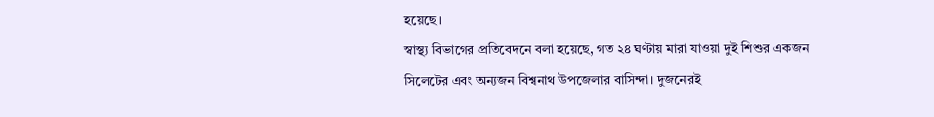হয়েছে।
স্বাস্থ্য বিভাগের প্রতিবেদনে বলা হয়েছে, গত ২৪ ঘণ্টায় মারা যাওয়া দুই শিশুর একজন সিলেটের এবং অন্যজন বিশ্বনাথ উপজেলার বাসিন্দা। দুজনেরই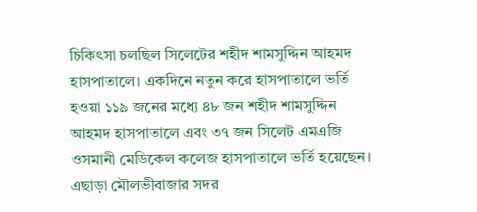চিকিৎসা চলছিল সিলেটের শহীদ শামসুদ্দিন আহমদ হাসপাতালে। একদিনে নতুন করে হাসপাতালে ভর্তি হওয়া ১১৯ জনের মধ্যে ৪৮ জন শহীদ শামসুদ্দিন আহমদ হাসপাতালে এবং ৩৭ জন সিলেট এমএজি ওসমানী মেডিকেল কলেজ হাসপাতালে ভর্তি হয়েছেন। এছাড়া মৌলভীবাজার সদর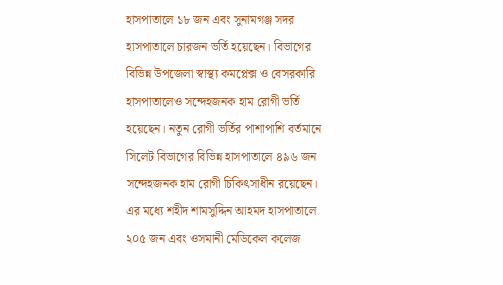হাসপাতালে ১৮ জন এবং সুনামগঞ্জ সদর হাসপাতালে চারজন ভর্তি হয়েছেন। বিভাগের বিভিন্ন উপজেলা স্বাস্থ্য কমপ্লেক্স ও বেসরকারি হাসপাতালেও সন্দেহজনক হাম রোগী ভর্তি হয়েছেন। নতুন রোগী ভর্তির পাশাপাশি বর্তমানে সিলেট বিভাগের বিভিন্ন হাসপাতালে ৪৯৬ জন সন্দেহজনক হাম রোগী চিকিৎসাধীন রয়েছেন। এর মধ্যে শহীদ শামসুদ্দিন আহমদ হাসপাতালে ২০৫ জন এবং ওসমানী মেডিকেল কলেজ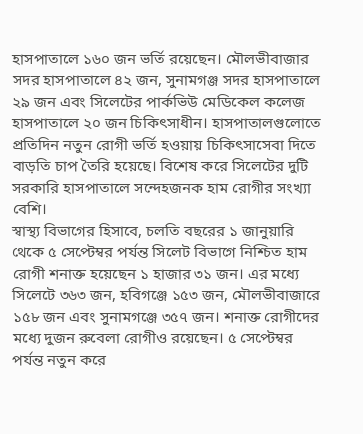হাসপাতালে ১৬০ জন ভর্তি রয়েছেন। মৌলভীবাজার সদর হাসপাতালে ৪২ জন, সুনামগঞ্জ সদর হাসপাতালে ২৯ জন এবং সিলেটের পার্কভিউ মেডিকেল কলেজ হাসপাতালে ২০ জন চিকিৎসাধীন। হাসপাতালগুলোতে প্রতিদিন নতুন রোগী ভর্তি হওয়ায় চিকিৎসাসেবা দিতে বাড়তি চাপ তৈরি হয়েছে। বিশেষ করে সিলেটের দুটি সরকারি হাসপাতালে সন্দেহজনক হাম রোগীর সংখ্যা বেশি।
স্বাস্থ্য বিভাগের হিসাবে, চলতি বছরের ১ জানুয়ারি থেকে ৫ সেপ্টেম্বর পর্যন্ত সিলেট বিভাগে নিশ্চিত হাম রোগী শনাক্ত হয়েছেন ১ হাজার ৩১ জন। এর মধ্যে সিলেটে ৩৬৩ জন, হবিগঞ্জে ১৫৩ জন, মৌলভীবাজারে ১৫৮ জন এবং সুনামগঞ্জে ৩৫৭ জন। শনাক্ত রোগীদের মধ্যে দুজন রুবেলা রোগীও রয়েছেন। ৫ সেপ্টেম্বর পর্যন্ত নতুন করে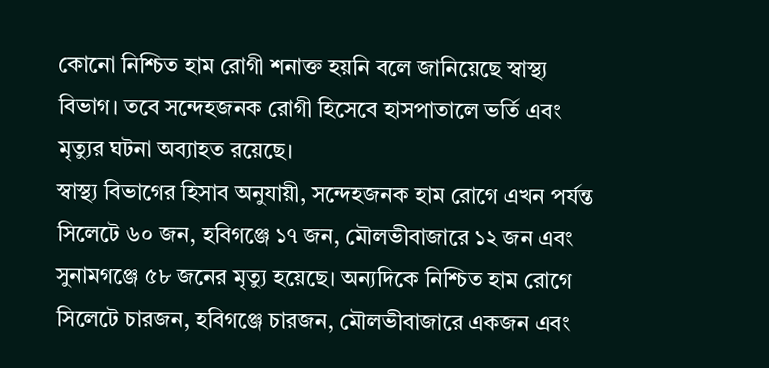কোনো নিশ্চিত হাম রোগী শনাক্ত হয়নি বলে জানিয়েছে স্বাস্থ্য বিভাগ। তবে সন্দেহজনক রোগী হিসেবে হাসপাতালে ভর্তি এবং মৃত্যুর ঘটনা অব্যাহত রয়েছে।
স্বাস্থ্য বিভাগের হিসাব অনুযায়ী, সন্দেহজনক হাম রোগে এখন পর্যন্ত সিলেটে ৬০ জন, হবিগঞ্জে ১৭ জন, মৌলভীবাজারে ১২ জন এবং সুনামগঞ্জে ৫৮ জনের মৃত্যু হয়েছে। অন্যদিকে নিশ্চিত হাম রোগে সিলেটে চারজন, হবিগঞ্জে চারজন, মৌলভীবাজারে একজন এবং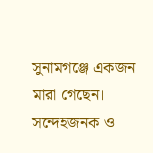সুনামগঞ্জে একজন মারা গেছেন। সন্দেহজনক ও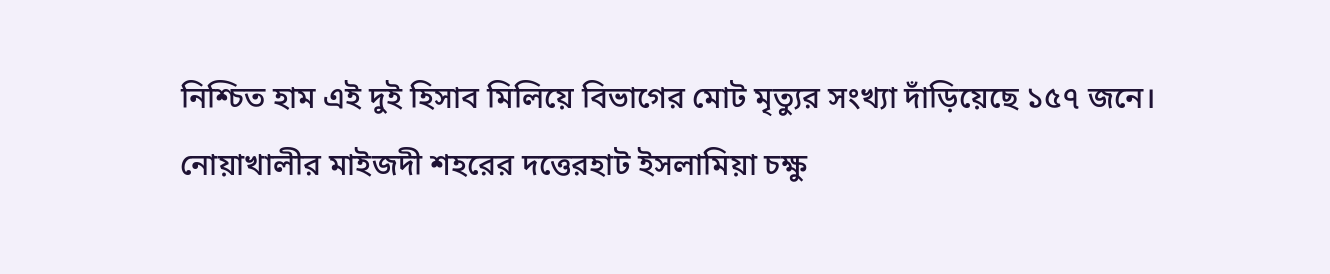নিশ্চিত হাম এই দুই হিসাব মিলিয়ে বিভাগের মোট মৃত্যুর সংখ্যা দাঁড়িয়েছে ১৫৭ জনে।
নোয়াখালীর মাইজদী শহরের দত্তেরহাট ইসলামিয়া চক্ষু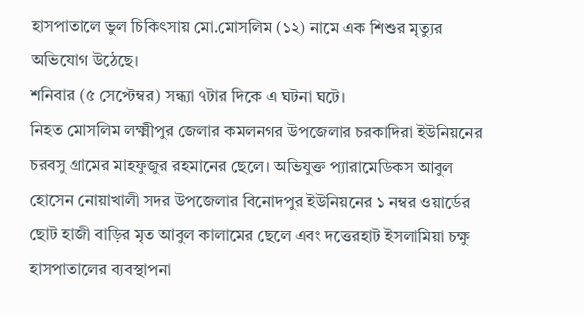হাসপাতালে ভুল চিকিৎসায় মো.মোসলিম (১২) নামে এক শিশুর মৃত্যুর অভিযোগ উঠেছে।
শনিবার (৫ সেপ্টেম্বর) সন্ধ্যা ৭টার দিকে এ ঘটনা ঘটে।
নিহত মোসলিম লক্ষ্মীপুর জেলার কমলনগর উপজেলার চরকাদিরা ইউনিয়নের চরবসু গ্রামের মাহফুজুর রহমানের ছেলে। অভিযুক্ত প্যারামেডিকস আবুল হোসেন নোয়াখালী সদর উপজেলার বিনোদপুর ইউনিয়নের ১ নম্বর ওয়ার্ডের ছোট হাজী বাড়ির মৃত আবুল কালামের ছেলে এবং দত্তেরহাট ইসলামিয়া চক্ষু হাসপাতালের ব্যবস্থাপনা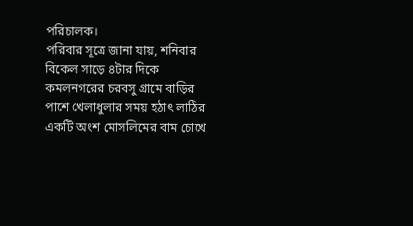পরিচালক।
পরিবার সূত্রে জানা যায়, শনিবার বিকেল সাড়ে ৪টার দিকে কমলনগরের চরবসু গ্রামে বাড়ির পাশে খেলাধুলার সময় হঠাৎ লাঠির একটি অংশ মোসলিমের বাম চোখে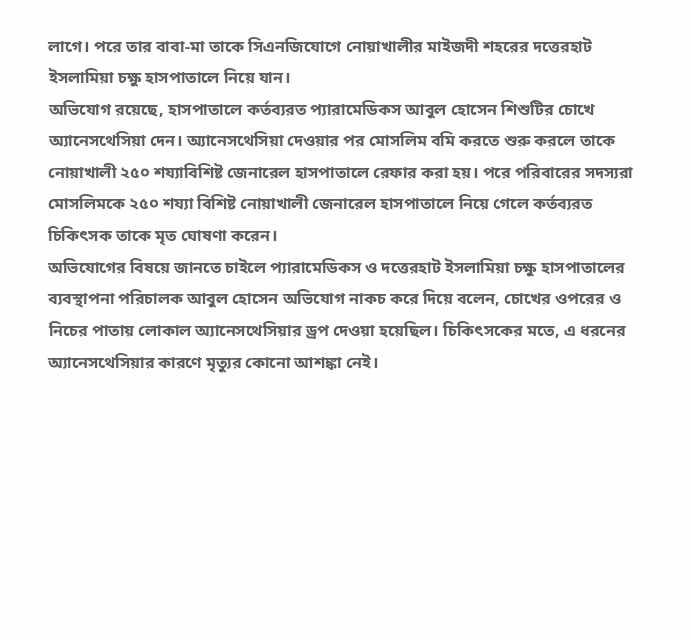লাগে। পরে তার বাবা-মা তাকে সিএনজিযোগে নোয়াখালীর মাইজদী শহরের দত্তেরহাট ইসলামিয়া চক্ষু হাসপাতালে নিয়ে যান।
অভিযোগ রয়েছে, হাসপাতালে কর্তব্যরত প্যারামেডিকস আবুল হোসেন শিশুটির চোখে অ্যানেসথেসিয়া দেন। অ্যানেসথেসিয়া দেওয়ার পর মোসলিম বমি করতে শুরু করলে তাকে নোয়াখালী ২৫০ শয্যাবিশিষ্ট জেনারেল হাসপাতালে রেফার করা হয়। পরে পরিবারের সদস্যরা মোসলিমকে ২৫০ শয্যা বিশিষ্ট নোয়াখালী জেনারেল হাসপাতালে নিয়ে গেলে কর্তব্যরত চিকিৎসক তাকে মৃত ঘোষণা করেন।
অভিযোগের বিষয়ে জানতে চাইলে প্যারামেডিকস ও দত্তেরহাট ইসলামিয়া চক্ষু হাসপাতালের ব্যবস্থাপনা পরিচালক আবুল হোসেন অভিযোগ নাকচ করে দিয়ে বলেন, চোখের ওপরের ও নিচের পাতায় লোকাল অ্যানেসথেসিয়ার ড্রপ দেওয়া হয়েছিল। চিকিৎসকের মতে, এ ধরনের অ্যানেসথেসিয়ার কারণে মৃত্যুর কোনো আশঙ্কা নেই।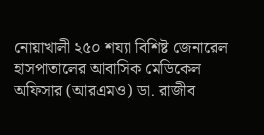নোয়াখালী ২৫০ শয্যা বিশিষ্ট জেনারেল হাসপাতালের আবাসিক মেডিকেল অফিসার (আরএমও) ডা. রাজীব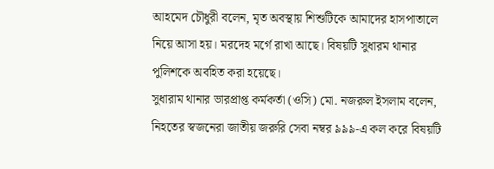আহমেদ চৌধুরী বলেন, মৃত অবস্থায় শিশুটিকে আমাদের হাসপাতালে নিয়ে আসা হয়। মরদেহ মর্গে রাখা আছে। বিষয়টি সুধারম থানার পুলিশকে অবহিত করা হয়েছে।
সুধারাম থানার ভারপ্রাপ্ত কর্মকর্তা (ওসি) মো. নজরুল ইসলাম বলেন, নিহতের স্বজনেরা জাতীয় জরুরি সেবা নম্বর ৯৯৯-এ কল করে বিষয়টি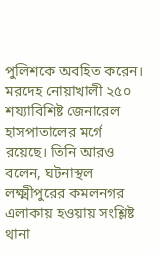পুলিশকে অবহিত করেন। মরদেহ নোয়াখালী ২৫০ শয্যাবিশিষ্ট জেনারেল হাসপাতালের মর্গে রয়েছে। তিনি আরও বলেন, ঘটনাস্থল লক্ষ্মীপুরের কমলনগর এলাকায় হওয়ায় সংশ্লিষ্ট থানা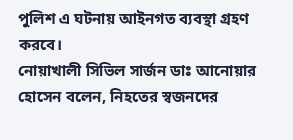পুলিশ এ ঘটনায় আইনগত ব্যবস্থা গ্রহণ করবে।
নোয়াখালী সিভিল সার্জন ডাঃ আনোয়ার হোসেন বলেন, নিহতের স্বজনদের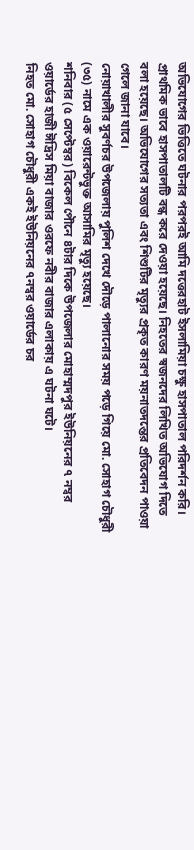অভিযোগের ভিত্তিতে ঘটনার পরপরই আমি দত্তেরহাট ইসলামিয়া চক্ষু হাসপাতাল পরিদর্শন করি। প্রাথমিক ভাবে হাসপাতালটি বন্ধ করে দেওয়া হয়েছে। নিহতের স্বজনদের লিখিত অভিযোগ দিতে বলা হয়েছে। অভিযোগের সত্যতা এবং শিশুটির মৃত্যুর প্রকৃত কারণ ময়নাতদন্তের প্রতিবেদন পাওয়া গেলে জানা যাবে।
নোয়াখালীর সুবর্ণচর উপজেলায় পুলিশ দেখে দৌড়ে পালানোর সময় পড়ে গিয়ে মো. সোহাগ চৌধুরী (৩৫) নামে এক ওয়ারেন্টভুক্ত আসামির মৃত্যু হয়েছে।
শনিবার (৫ সেপ্টেম্বর) বিকেল পৌনে ৪টার দিকে উপজেলার মোহাম্মদপুর ইউনিয়নের ৭ নম্বর ওয়ার্ডের হাজী ঈদ্রিস মিয়া বাজার ওরফে নবীর বাজার এলাকায় এ ঘটনা ঘটে।
নিহত মো. সোহাগ চৌধুরী একই ইউনিয়নের ৭নম্বর ওয়ার্ডের চর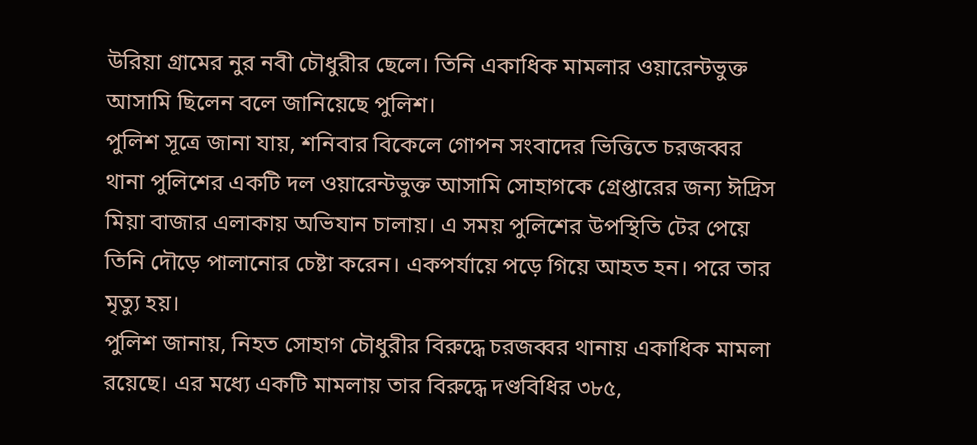উরিয়া গ্রামের নুর নবী চৌধুরীর ছেলে। তিনি একাধিক মামলার ওয়ারেন্টভুক্ত আসামি ছিলেন বলে জানিয়েছে পুলিশ।
পুলিশ সূত্রে জানা যায়, শনিবার বিকেলে গোপন সংবাদের ভিত্তিতে চরজব্বর থানা পুলিশের একটি দল ওয়ারেন্টভুক্ত আসামি সোহাগকে গ্রেপ্তারের জন্য ঈদ্রিস মিয়া বাজার এলাকায় অভিযান চালায়। এ সময় পুলিশের উপস্থিতি টের পেয়ে তিনি দৌড়ে পালানোর চেষ্টা করেন। একপর্যায়ে পড়ে গিয়ে আহত হন। পরে তার মৃত্যু হয়।
পুলিশ জানায়, নিহত সোহাগ চৌধুরীর বিরুদ্ধে চরজব্বর থানায় একাধিক মামলা রয়েছে। এর মধ্যে একটি মামলায় তার বিরুদ্ধে দণ্ডবিধির ৩৮৫,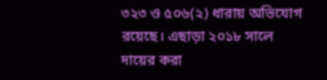৩২৩ ও ৫০৬(২) ধারায় অভিযোগ রয়েছে। এছাড়া ২০১৮ সালে দায়ের করা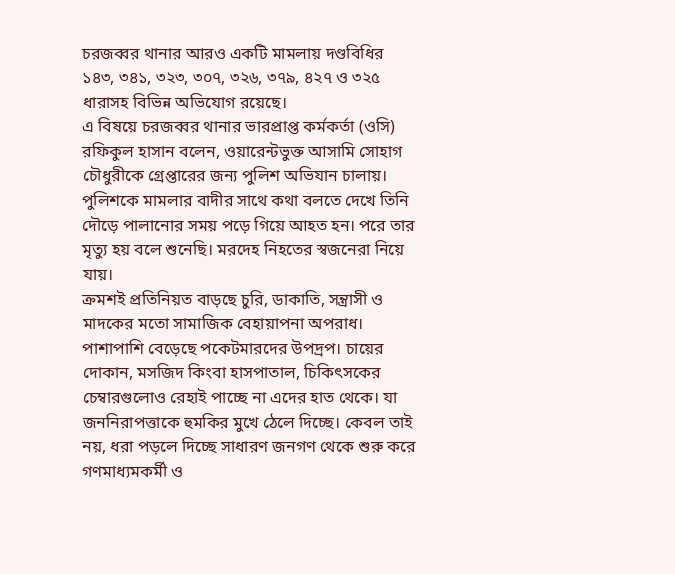চরজব্বর থানার আরও একটি মামলায় দণ্ডবিধির ১৪৩, ৩৪১, ৩২৩, ৩০৭, ৩২৬, ৩৭৯, ৪২৭ ও ৩২৫ ধারাসহ বিভিন্ন অভিযোগ রয়েছে।
এ বিষয়ে চরজব্বর থানার ভারপ্রাপ্ত কর্মকর্তা (ওসি) রফিকুল হাসান বলেন, ওয়ারেন্টভুক্ত আসামি সোহাগ চৌধুরীকে গ্রেপ্তারের জন্য পুলিশ অভিযান চালায়। পুলিশকে মামলার বাদীর সাথে কথা বলতে দেখে তিনি দৌড়ে পালানোর সময় পড়ে গিয়ে আহত হন। পরে তার মৃত্যু হয় বলে শুনেছি। মরদেহ নিহতের স্বজনেরা নিয়ে যায়।
ক্রমশই প্রতিনিয়ত বাড়ছে চুরি, ডাকাতি, সন্ত্রাসী ও মাদকের মতো সামাজিক বেহায়াপনা অপরাধ। পাশাপাশি বেড়েছে পকেটমারদের উপদ্রপ। চায়ের দোকান, মসজিদ কিংবা হাসপাতাল, চিকিৎসকের চেম্বারগুলোও রেহাই পাচ্ছে না এদের হাত থেকে। যা জননিরাপত্তাকে হুমকির মুখে ঠেলে দিচ্ছে। কেবল তাই নয়, ধরা পড়লে দিচ্ছে সাধারণ জনগণ থেকে শুরু করে গণমাধ্যমকর্মী ও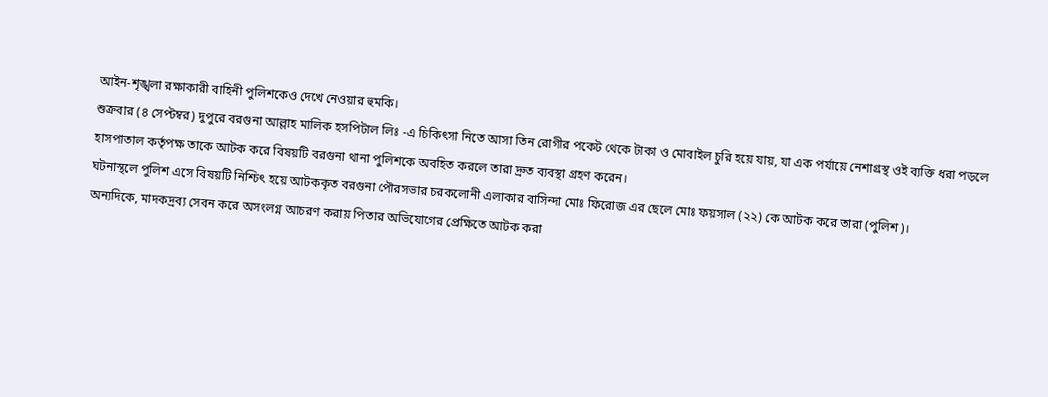আইন-শৃঙ্খলা রক্ষাকারী বাহিনী পুলিশকেও দেখে নেওয়ার হুমকি।
শুক্রবার (৪ সেপ্টম্বর) দুপুরে বরগুনা আল্লাহ মালিক হসপিটাল লিঃ -এ চিকিৎসা নিতে আসা তিন রোগীর পকেট থেকে টাকা ও মোবাইল চুরি হয়ে যায়, যা এক পর্যায়ে নেশাগ্রস্থ ওই ব্যক্তি ধরা পড়লে হাসপাতাল কর্তৃপক্ষ তাকে আটক করে বিষয়টি বরগুনা থানা পুলিশকে অবহিত করলে তারা দ্রুত ব্যবস্থা গ্রহণ করেন।
ঘটনাস্থলে পুলিশ এসে বিষয়টি নিশ্চিৎ হয়ে আটককৃত বরগুনা পৌরসভার চরকলোনী এলাকার বাসিন্দা মোঃ ফিরোজ এর ছেলে মোঃ ফয়সাল (২২) কে আটক করে তারা (পুলিশ)।
অন্যদিকে, মাদকদ্রব্য সেবন করে অসংলগ্ন আচরণ করায় পিতার অভিযোগের প্রেক্ষিতে আটক করা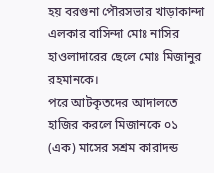হয় বরগুনা পৌরসভার খাড়াকান্দা এলকার বাসিন্দা মোঃ নাসির হাওলাদারের ছেলে মোঃ মিজানুর রহমানকে।
পরে আটকৃতদের আদালতে হাজির করলে মিজানকে ০১ (এক) মাসের সশ্রম কারাদন্ড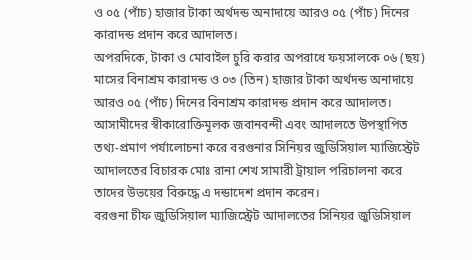ও ০৫ (পাঁচ) হাজার টাকা অর্থদন্ড অনাদায়ে আরও ০৫ (পাঁচ) দিনের কারাদন্ড প্রদান করে আদালত।
অপরদিকে, টাকা ও মোবাইল চুরি করার অপরাধে ফয়সালকে ০৬ (ছয়) মাসের বিনাশ্রম কারাদন্ড ও ০৩ (তিন) হাজার টাকা অর্থদন্ড অনাদায়ে আরও ০৫ (পাঁচ) দিনের বিনাশ্রম কারাদন্ড প্রদান করে আদালত।
আসামীদের স্বীকারোক্তিমূলক জবানবন্দী এবং আদালতে উপস্থাপিত তথ্য-প্রমাণ পর্যালোচনা করে বরগুনার সিনিয়র জুডিসিয়াল ম্যাজিস্ট্রেট আদালতের বিচারক মোঃ রানা শেখ সামারী ট্রায়াল পরিচালনা করে তাদের উভয়ের বিরুদ্ধে এ দন্ডাদেশ প্রদান করেন।
বরগুনা চীফ জুডিসিয়াল ম্যাজিস্ট্রেট আদালতের সিনিয়র জুডিসিয়াল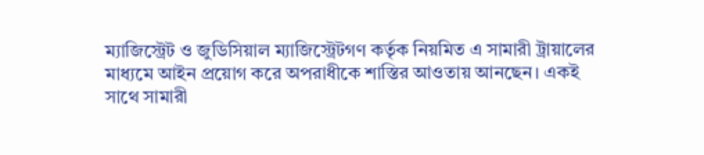ম্যাজিস্ট্রেট ও জুডিসিয়াল ম্যাজিস্ট্রেটগণ কর্তৃক নিয়মিত এ সামারী ট্রায়ালের মাধ্যমে আইন প্রয়োগ করে অপরাধীকে শাস্তির আওতায় আনছেন। একই সাথে সামারী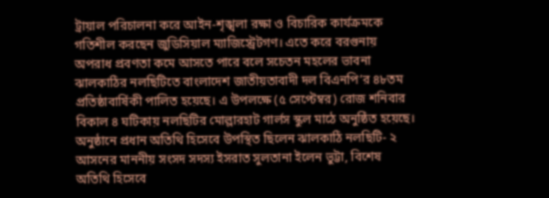ট্রায়াল পরিচালনা করে আইন-শৃঙ্খলা রক্ষা ও বিচারিক কার্যক্রমকে গতিশীল করছেন জুডিসিয়াল ম্যাজিস্ট্রেটগণ। এতে করে বরগুনায় অপরাধ প্রবণতা কমে আসতে পারে বলে সচেতন মহলের ভাবনা
ঝালকাঠির নলছিটিতে বাংলাদেশ জাতীয়তাবাদী দল বিএনপি’র ৪৮তম প্রতিষ্ঠাবার্ষিকী পালিত হয়েছে। এ উপলক্ষে (৫ সেপ্টেম্বর) রোজ শনিবার বিকাল ৪ ঘটিকায় নলছিটির মোল্লারহাট গার্লস স্কুল মাঠে অনুষ্ঠিত হয়েছে।
অনুষ্ঠানে প্রধান অতিথি হিসেবে উপস্থিত ছিলেন ঝালকাঠি নলছিটি- ২ আসনের মাননীয় সংসদ সদস্য ইসরাত সুলতানা ইলেন ভুট্টা, বিশেষ অতিথি হিসেবে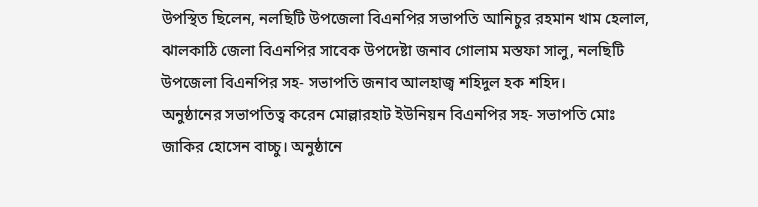উপস্থিত ছিলেন, নলছিটি উপজেলা বিএনপির সভাপতি আনিচুর রহমান খাম হেলাল, ঝালকাঠি জেলা বিএনপির সাবেক উপদেষ্টা জনাব গোলাম মস্তফা সালু, নলছিটি উপজেলা বিএনপির সহ- সভাপতি জনাব আলহাজ্ব শহিদুল হক শহিদ।
অনুষ্ঠানের সভাপতিত্ব করেন মোল্লারহাট ইউনিয়ন বিএনপির সহ- সভাপতি মোঃ জাকির হোসেন বাচ্চু। অনুষ্ঠানে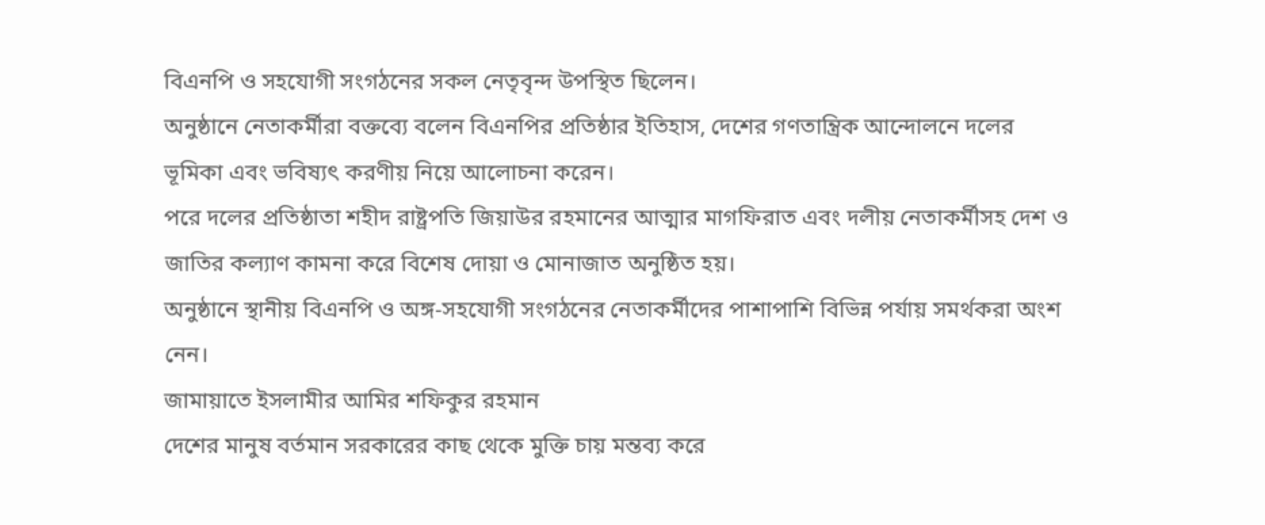বিএনপি ও সহযোগী সংগঠনের সকল নেতৃবৃন্দ উপস্থিত ছিলেন।
অনুষ্ঠানে নেতাকর্মীরা বক্তব্যে বলেন বিএনপির প্রতিষ্ঠার ইতিহাস, দেশের গণতান্ত্রিক আন্দোলনে দলের ভূমিকা এবং ভবিষ্যৎ করণীয় নিয়ে আলোচনা করেন।
পরে দলের প্রতিষ্ঠাতা শহীদ রাষ্ট্রপতি জিয়াউর রহমানের আত্মার মাগফিরাত এবং দলীয় নেতাকর্মীসহ দেশ ও জাতির কল্যাণ কামনা করে বিশেষ দোয়া ও মোনাজাত অনুষ্ঠিত হয়।
অনুষ্ঠানে স্থানীয় বিএনপি ও অঙ্গ-সহযোগী সংগঠনের নেতাকর্মীদের পাশাপাশি বিভিন্ন পর্যায় সমর্থকরা অংশ নেন।
জামায়াতে ইসলামীর আমির শফিকুর রহমান
দেশের মানুষ বর্তমান সরকারের কাছ থেকে মুক্তি চায় মন্তব্য করে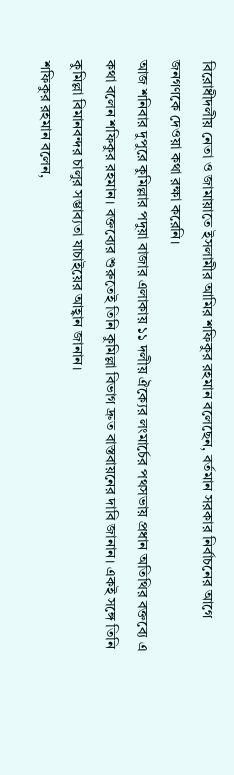বিরোধীদলীয় নেতা ও জামায়াতে ইসলামীর আমির শফিকুর রহমান বলেছেন, বর্তমান সরকার নির্বাচনের আগে জনগণকে দেওয়া কথা রক্ষা করেনি।
আজ শনিবার দুপুরে কুমিল্লার পদুয়া বাজার এলাকায় ১১ দলীয় ঐক্যের লংমার্চের পথসভায় প্রধান অতিথির বক্তব্যে এ কথা বলেন শফিকুর রহমান। বক্তব্যের শুরুতেই তিনি কুমিল্লা বিভাগ দ্রুত বাস্তবায়নের দাবি জানান। একই সঙ্গে তিনি কুমিল্লা বিমানবন্দর চালুর সম্ভাব্যতা যাচাইয়ের আহ্বান জানান।
শফিকুর রহমান বলেন,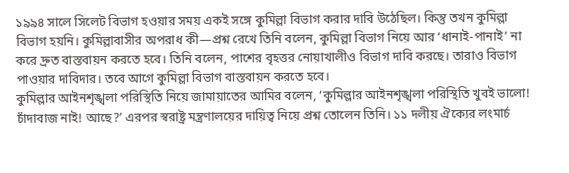১৯৯৪ সালে সিলেট বিভাগ হওয়ার সময় একই সঙ্গে কুমিল্লা বিভাগ করার দাবি উঠেছিল। কিন্তু তখন কুমিল্লা বিভাগ হয়নি। কুমিল্লাবাসীর অপরাধ কী—প্রশ্ন রেখে তিনি বলেন, কুমিল্লা বিভাগ নিয়ে আর ‘ধানাই-পানাই’ না করে দ্রুত বাস্তবায়ন করতে হবে। তিনি বলেন, পাশের বৃহত্তর নোয়াখালীও বিভাগ দাবি করছে। তারাও বিভাগ পাওয়ার দাবিদার। তবে আগে কুমিল্লা বিভাগ বাস্তবায়ন করতে হবে।
কুমিল্লার আইনশৃঙ্খলা পরিস্থিতি নিয়ে জামায়াতের আমির বলেন, ‘কুমিল্লার আইনশৃঙ্খলা পরিস্থিতি খুবই ভালো! চাঁদাবাজ নাই! আছে?’ এরপর স্বরাষ্ট্র মন্ত্রণালয়ের দায়িত্ব নিয়ে প্রশ্ন তোলেন তিনি। ১১ দলীয় ঐক্যের লংমার্চ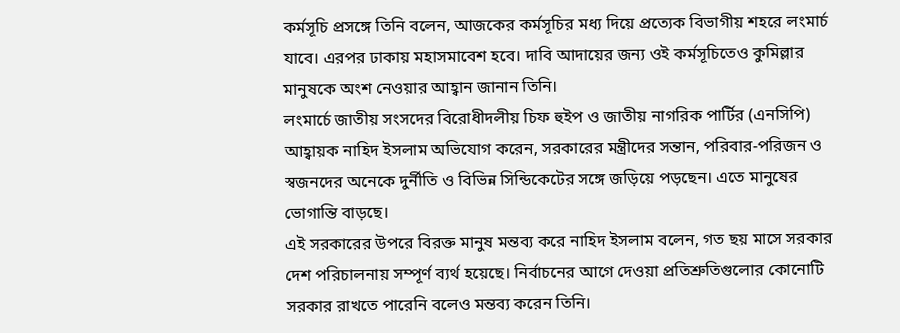কর্মসূচি প্রসঙ্গে তিনি বলেন, আজকের কর্মসূচির মধ্য দিয়ে প্রত্যেক বিভাগীয় শহরে লংমার্চ যাবে। এরপর ঢাকায় মহাসমাবেশ হবে। দাবি আদায়ের জন্য ওই কর্মসূচিতেও কুমিল্লার মানুষকে অংশ নেওয়ার আহ্বান জানান তিনি।
লংমার্চে জাতীয় সংসদের বিরোধীদলীয় চিফ হুইপ ও জাতীয় নাগরিক পার্টির (এনসিপি) আহ্বায়ক নাহিদ ইসলাম অভিযোগ করেন, সরকারের মন্ত্রীদের সন্তান, পরিবার-পরিজন ও স্বজনদের অনেকে দুর্নীতি ও বিভিন্ন সিন্ডিকেটের সঙ্গে জড়িয়ে পড়ছেন। এতে মানুষের ভোগান্তি বাড়ছে।
এই সরকারের উপরে বিরক্ত মানুষ মন্তব্য করে নাহিদ ইসলাম বলেন, গত ছয় মাসে সরকার দেশ পরিচালনায় সম্পূর্ণ ব্যর্থ হয়েছে। নির্বাচনের আগে দেওয়া প্রতিশ্রুতিগুলোর কোনোটি সরকার রাখতে পারেনি বলেও মন্তব্য করেন তিনি।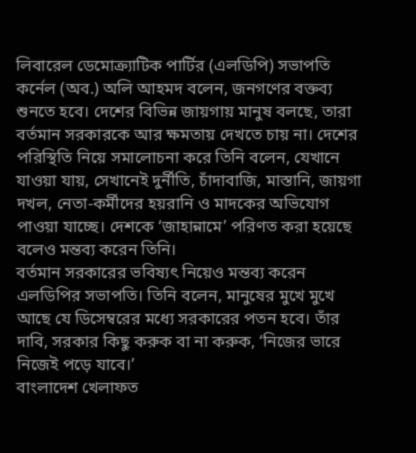লিবারেল ডেমোক্র্যাটিক পার্টির (এলডিপি) সভাপতি কর্নেল (অব.) অলি আহমদ বলেন, জনগণের বক্তব্য শুনতে হবে। দেশের বিভিন্ন জায়গায় মানুষ বলছে, তারা বর্তমান সরকারকে আর ক্ষমতায় দেখতে চায় না। দেশের পরিস্থিতি নিয়ে সমালোচনা করে তিনি বলেন, যেখানে যাওয়া যায়, সেখানেই দুর্নীতি, চাঁদাবাজি, মাস্তানি, জায়গা দখল, নেতা-কর্মীদের হয়রানি ও মাদকের অভিযোগ পাওয়া যাচ্ছে। দেশকে ‘জাহান্নামে’ পরিণত করা হয়েছে বলেও মন্তব্য করেন তিনি।
বর্তমান সরকারের ভবিষ্যৎ নিয়েও মন্তব্য করেন এলডিপির সভাপতি। তিনি বলেন, মানুষের মুখে মুখে আছে যে ডিসেম্বরের মধ্যে সরকারের পতন হবে। তাঁর দাবি, সরকার কিছু করুক বা না করুক, ‘নিজের ভারে নিজেই পড়ে যাবে।’
বাংলাদেশ খেলাফত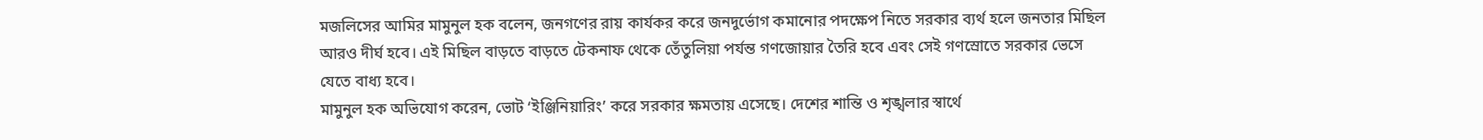মজলিসের আমির মামুনুল হক বলেন, জনগণের রায় কার্যকর করে জনদুর্ভোগ কমানোর পদক্ষেপ নিতে সরকার ব্যর্থ হলে জনতার মিছিল আরও দীর্ঘ হবে। এই মিছিল বাড়তে বাড়তে টেকনাফ থেকে তেঁতুলিয়া পর্যন্ত গণজোয়ার তৈরি হবে এবং সেই গণস্রোতে সরকার ভেসে যেতে বাধ্য হবে।
মামুনুল হক অভিযোগ করেন, ভোট ‘ইঞ্জিনিয়ারিং’ করে সরকার ক্ষমতায় এসেছে। দেশের শান্তি ও শৃঙ্খলার স্বার্থে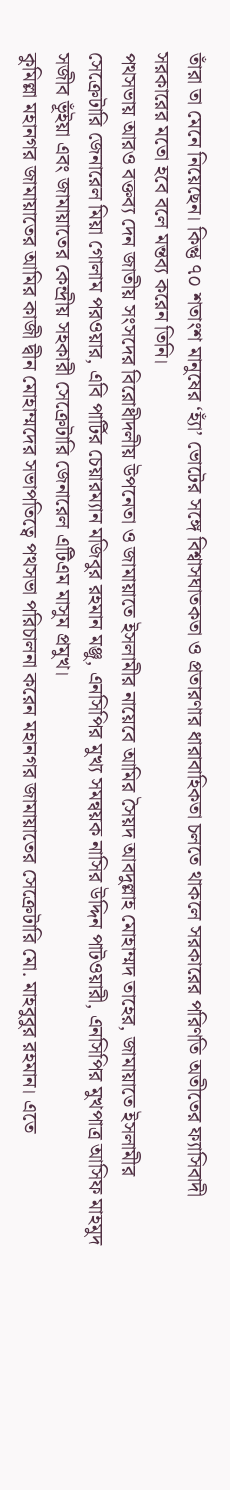তাঁরা তা মেনে নিয়েছেন। কিন্তু ৭০ শতাংশ মানুষের ‘হ্যাঁ’ ভোটের সঙ্গে বিশ্বাসঘাতকতা ও প্রতারণার ধারাবাহিকতা চলতে থাকলে সরকারের পরিণতি অতীতের ফ্যাসিবাদী সরকারের মতো হবে বলে মন্তব্য করেন তিনি।
পথসভায় আরও বক্তব্য দেন জাতীয় সংসদের বিরোধীদলীয় উপনেতা ও জামায়াতে ইসলামীর নায়েবে আমির সৈয়দ আবদুল্লাহ মোহাম্মদ তাহের, জামায়াতে ইসলামীর সেক্রেটারি জেনারেল মিয়া গোলাম পরওয়ার, এবি পার্টির চেয়ারম্যান মজিবুর রহমান মঞ্জু, এনসিপির মুখ্য সমন্বয়ক নাসির উদ্দিন পাটওয়ারী, এনসিপির মুখপাত্র আসিফ মাহমুদ সজীব ভূঁইয়া এবং জামায়াতের কেন্দ্রীয় সহকারী সেক্রেটারি জেনারেল এটিএম মাসুম প্রমুখ।
কুমিল্লা মহানগর জামায়াতের আমির কাজী দ্বীন মোহাম্মদের সভাপতিত্বে পথসভা পরিচালনা করেন মহানগর জামায়াতের সেক্রেটারি মো. মাহবুবুর রহমান। এতে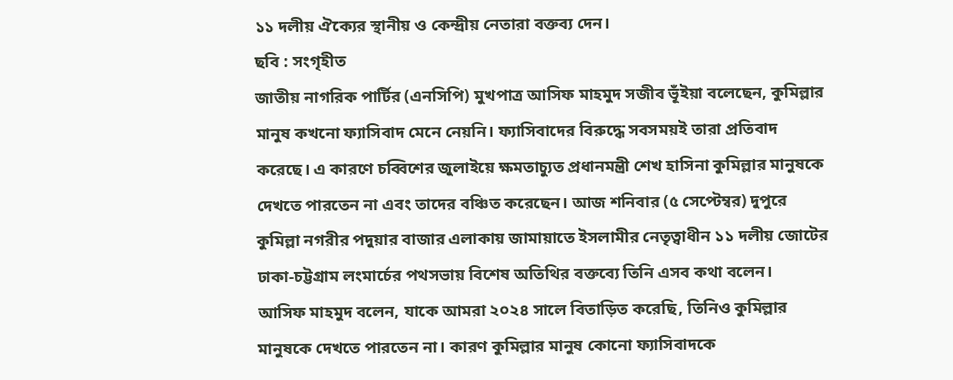১১ দলীয় ঐক্যের স্থানীয় ও কেন্দ্রীয় নেতারা বক্তব্য দেন।
ছবি : সংগৃহীত
জাতীয় নাগরিক পার্টির (এনসিপি) মুখপাত্র আসিফ মাহমুদ সজীব ভূঁইয়া বলেছেন, কুমিল্লার মানুষ কখনো ফ্যাসিবাদ মেনে নেয়নি। ফ্যাসিবাদের বিরুদ্ধে সবসময়ই তারা প্রতিবাদ করেছে। এ কারণে চব্বিশের জুলাইয়ে ক্ষমতাচ্যুত প্রধানমন্ত্রী শেখ হাসিনা কুমিল্লার মানুষকে দেখতে পারতেন না এবং তাদের বঞ্চিত করেছেন। আজ শনিবার (৫ সেপ্টেম্বর) দুপুরে কুমিল্লা নগরীর পদুয়ার বাজার এলাকায় জামায়াতে ইসলামীর নেতৃত্বাধীন ১১ দলীয় জোটের ঢাকা-চট্টগ্রাম লংমার্চের পথসভায় বিশেষ অতিথির বক্তব্যে তিনি এসব কথা বলেন।
আসিফ মাহমুদ বলেন, যাকে আমরা ২০২৪ সালে বিতাড়িত করেছি, তিনিও কুমিল্লার মানুষকে দেখতে পারতেন না। কারণ কুমিল্লার মানুষ কোনো ফ্যাসিবাদকে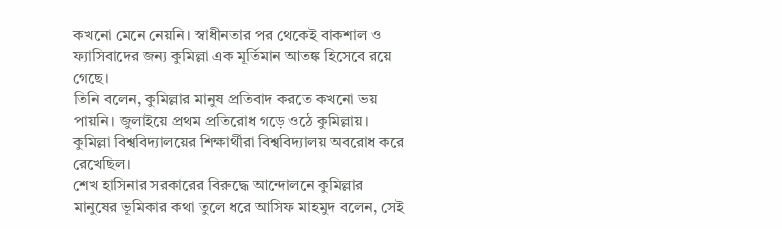কখনো মেনে নেয়নি। স্বাধীনতার পর থেকেই বাকশাল ও ফ্যাসিবাদের জন্য কুমিল্লা এক মূর্তিমান আতঙ্ক হিসেবে রয়ে গেছে।
তিনি বলেন, কুমিল্লার মানুষ প্রতিবাদ করতে কখনো ভয় পায়নি। জুলাইয়ে প্রথম প্রতিরোধ গড়ে ওঠে কুমিল্লায়। কুমিল্লা বিশ্ববিদ্যালয়ের শিক্ষার্থীরা বিশ্ববিদ্যালয় অবরোধ করে রেখেছিল।
শেখ হাসিনার সরকারের বিরুদ্ধে আন্দোলনে কুমিল্লার মানুষের ভূমিকার কথা তুলে ধরে আসিফ মাহমুদ বলেন, সেই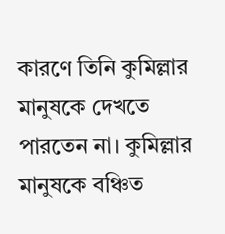কারণে তিনি কুমিল্লার মানুষকে দেখতে পারতেন না। কুমিল্লার মানুষকে বঞ্চিত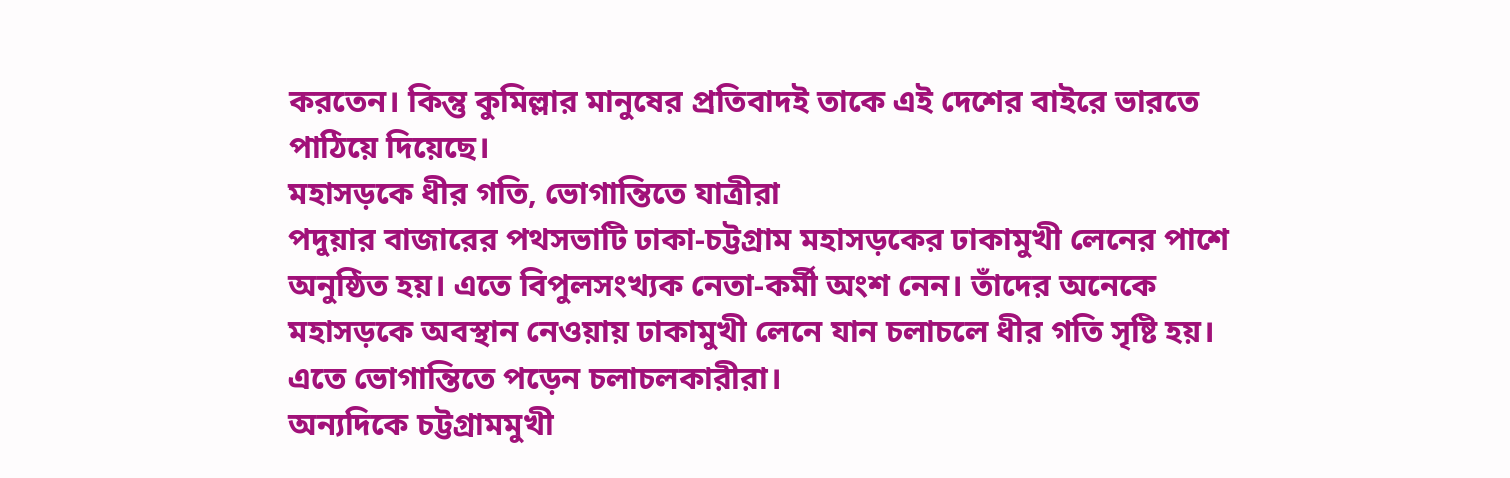করতেন। কিন্তু কুমিল্লার মানুষের প্রতিবাদই তাকে এই দেশের বাইরে ভারতে পাঠিয়ে দিয়েছে।
মহাসড়কে ধীর গতি, ভোগান্তিতে যাত্রীরা
পদুয়ার বাজারের পথসভাটি ঢাকা-চট্টগ্রাম মহাসড়কের ঢাকামুখী লেনের পাশে অনুষ্ঠিত হয়। এতে বিপুলসংখ্যক নেতা-কর্মী অংশ নেন। তাঁদের অনেকে মহাসড়কে অবস্থান নেওয়ায় ঢাকামুখী লেনে যান চলাচলে ধীর গতি সৃষ্টি হয়। এতে ভোগান্তিতে পড়েন চলাচলকারীরা।
অন্যদিকে চট্টগ্রামমুখী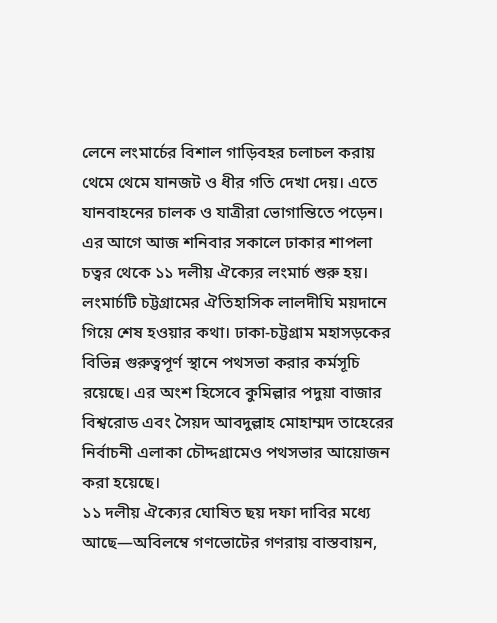লেনে লংমার্চের বিশাল গাড়িবহর চলাচল করায় থেমে থেমে যানজট ও ধীর গতি দেখা দেয়। এতে যানবাহনের চালক ও যাত্রীরা ভোগান্তিতে পড়েন।
এর আগে আজ শনিবার সকালে ঢাকার শাপলা চত্বর থেকে ১১ দলীয় ঐক্যের লংমার্চ শুরু হয়। লংমার্চটি চট্টগ্রামের ঐতিহাসিক লালদীঘি ময়দানে গিয়ে শেষ হওয়ার কথা। ঢাকা-চট্টগ্রাম মহাসড়কের বিভিন্ন গুরুত্বপূর্ণ স্থানে পথসভা করার কর্মসূচি রয়েছে। এর অংশ হিসেবে কুমিল্লার পদুয়া বাজার বিশ্বরোড এবং সৈয়দ আবদুল্লাহ মোহাম্মদ তাহেরের নির্বাচনী এলাকা চৌদ্দগ্রামেও পথসভার আয়োজন করা হয়েছে।
১১ দলীয় ঐক্যের ঘোষিত ছয় দফা দাবির মধ্যে আছে—অবিলম্বে গণভোটের গণরায় বাস্তবায়ন,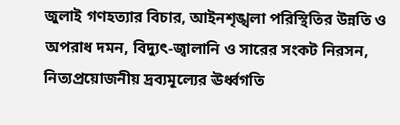জুলাই গণহত্যার বিচার, আইনশৃঙ্খলা পরিস্থিতির উন্নতি ও অপরাধ দমন, বিদ্যুৎ-জ্বালানি ও সারের সংকট নিরসন, নিত্যপ্রয়োজনীয় দ্রব্যমূল্যের ঊর্ধ্বগতি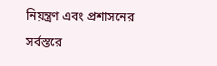নিয়ন্ত্রণ এবং প্রশাসনের সর্বস্তরে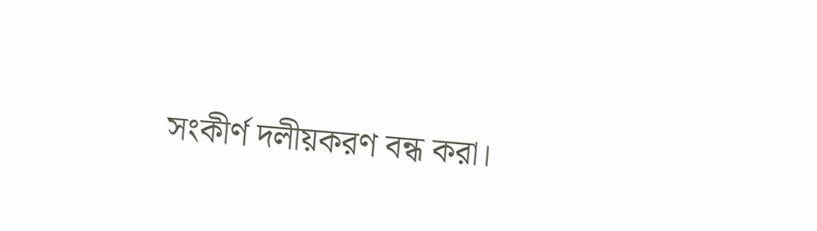সংকীর্ণ দলীয়করণ বন্ধ করা।